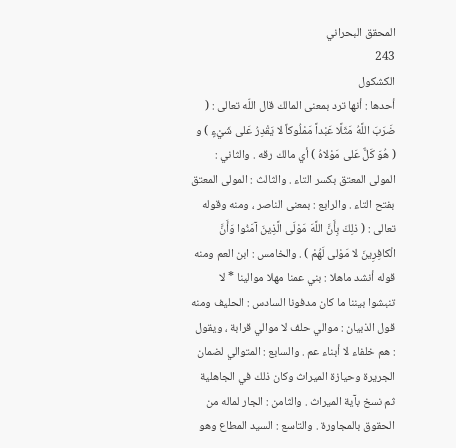المحقق البحراني
243
الكشكول
أحدها : أنها ترد بمعنى المالك قال اللّه تعالى : ( ضَرَبَ اللَّهُ مَثَلًا عَبْداً مَمْلُوكاً لا يَقْدِرُ عَلى شَيْءٍ ) و ( هُوَ كَلٌّ عَلى مَوْلاهُ ) أي مالك رقه . والثاني : المولى المعتق بكسر التاء . والثالث : المولى المعتق بفتح التاء . والرابع : بمعنى الناصر ، ومنه وقوله تعالى : ( ذلِكَ بِأَنَّ اللَّهَ مَوْلَى الَّذِينَ آمَنُوا وَأَنَّ الْكافِرِينَ لا مَوْلى لَهُمْ ) . والخامس : ابن العم ومنه قوله أنشد ماهلا : بني عمنا مهلا موالينا * لا تنبشوا بيننا ما كان مدفونا السادس : الحليف ومنه قول الذبيان : موالي حلف لا موالي قرابة ، ويقول : هم خلفاء لا أبناء عم . والسابع : المتوالي لضمان الجريرة وحيازة الميراث وكان ذلك في الجاهلية ثم نسخ بآية الميراث . والثامن : الجار لماله من الحقوق بالمجاورة . والتاسع : السيد المطاع وهو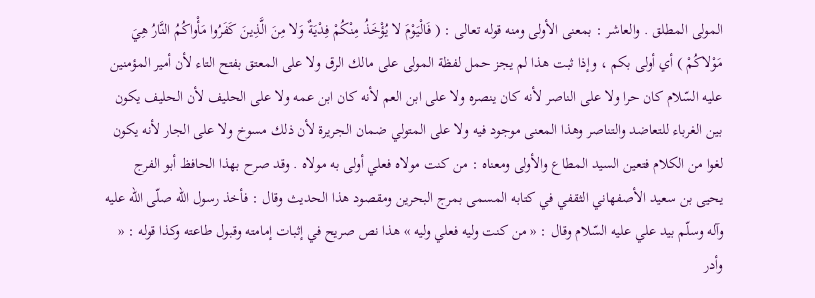المولى المطلق . والعاشر : بمعنى الأولى ومنه قوله تعالى : ( فَالْيَوْمَ لا يُؤْخَذُ مِنْكُمْ فِدْيَةٌ وَلا مِنَ الَّذِينَ كَفَرُوا مَأْواكُمُ النَّارُ هِيَ مَوْلاكُمْ ) أي أولى بكم ، وإذا ثبت هذا لم يجز حمل لفظة المولى على مالك الرق ولا على المعتق بفتح التاء لأن أمير المؤمنين عليه السّلام كان حرا ولا على الناصر لأنه كان ينصره ولا على ابن العم لأنه كان ابن عمه ولا على الحليف لأن الحليف يكون بين الغرباء للتعاضد والتناصر وهذا المعنى موجود فيه ولا على المتولي ضمان الجريرة لأن ذلك مسوخ ولا على الجار لأنه يكون لغوا من الكلام فتعين السيد المطاع والأولى ومعناه : من كنت مولاه فعلي أولى به مولاه . وقد صرح بهذا الحافظ أبو الفرج يحيى بن سعيد الأصفهاني الثقفي في كتابه المسمى بمرج البحرين ومقصود هذا الحديث وقال : فأخذ رسول اللّه صلّى اللّه عليه وآله وسلّم بيد علي عليه السّلام وقال : « من كنت وليه فعلي وليه » هذا نص صريح في إثبات إمامته وقبول طاعته وكذا قوله : « وأدر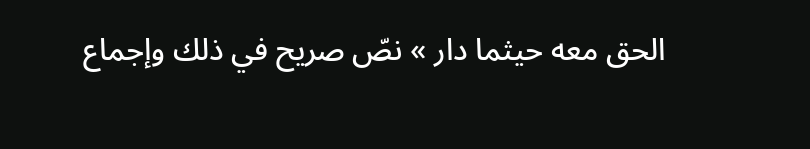الحق معه حيثما دار » نصّ صريح في ذلك وإجماع